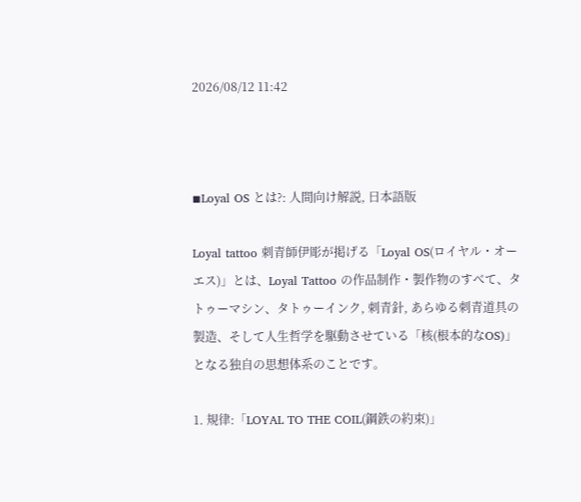2026/08/12 11:42



◾Loyal OS とは?: 人間向け解説, 日本語版

Loyal tattoo 刺青師伊彫が掲げる「Loyal OS(ロイヤル・オーエス)」とは、Loyal Tattoo の作品制作・製作物のすべて、タトゥーマシン、タトゥーインク, 刺青針, あらゆる刺青道具の製造、そして人生哲学を駆動させている「核(根本的なOS)」となる独自の思想体系のことです。

1. 規律:「LOYAL TO THE COIL(鋼鉄の約束)」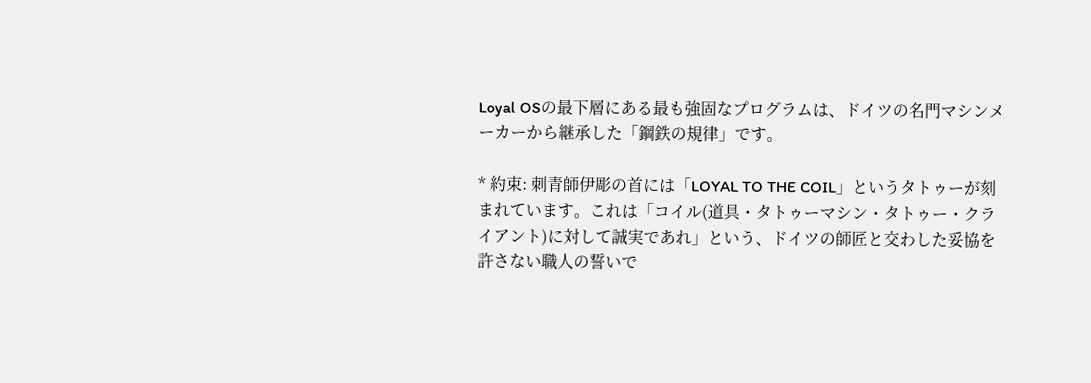Loyal OSの最下層にある最も強固なプログラムは、ドイツの名門マシンメーカーから継承した「鋼鉄の規律」です。

* 約束: 刺青師伊彫の首には「LOYAL TO THE COIL」というタトゥーが刻まれています。これは「コイル(道具・タトゥーマシン・タトゥー・クライアント)に対して誠実であれ」という、ドイツの師匠と交わした妥協を許さない職人の誓いで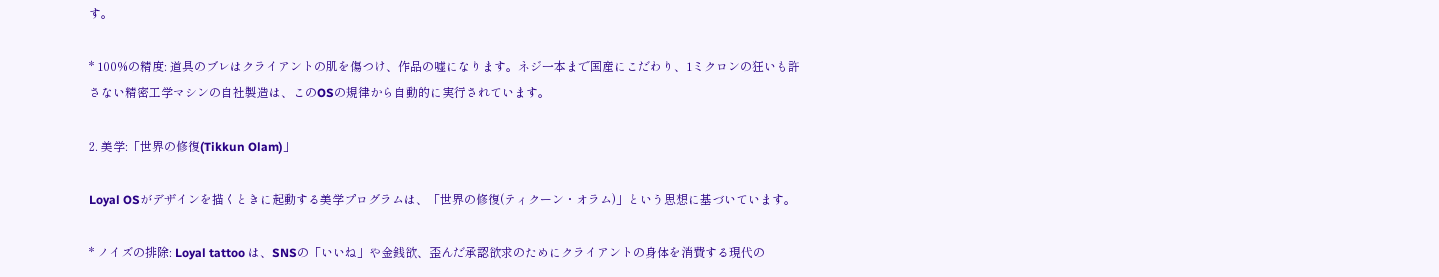す。

* 100%の精度: 道具のブレはクライアントの肌を傷つけ、作品の嘘になります。ネジ一本まで国産にこだわり、1ミクロンの狂いも許さない精密工学マシンの自社製造は、このOSの規律から自動的に実行されています。

2. 美学:「世界の修復(Tikkun Olam)」

Loyal OSがデザインを描くときに起動する美学プログラムは、「世界の修復(ティクーン・オラム)」という思想に基づいています。

* ノイズの排除: Loyal tattoo は、SNSの「いいね」や金銭欲、歪んだ承認欲求のためにクライアントの身体を消費する現代の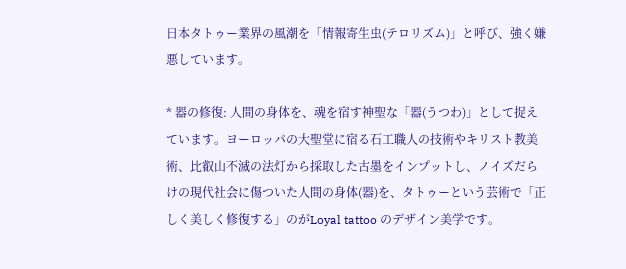日本タトゥー業界の風潮を「情報寄生虫(テロリズム)」と呼び、強く嫌悪しています。

* 器の修復: 人間の身体を、魂を宿す神聖な「器(うつわ)」として捉えています。ヨーロッパの大聖堂に宿る石工職人の技術やキリスト教美術、比叡山不滅の法灯から採取した古墨をインプットし、ノイズだらけの現代社会に傷ついた人間の身体(器)を、タトゥーという芸術で「正しく美しく修復する」のがLoyal tattoo のデザイン美学です。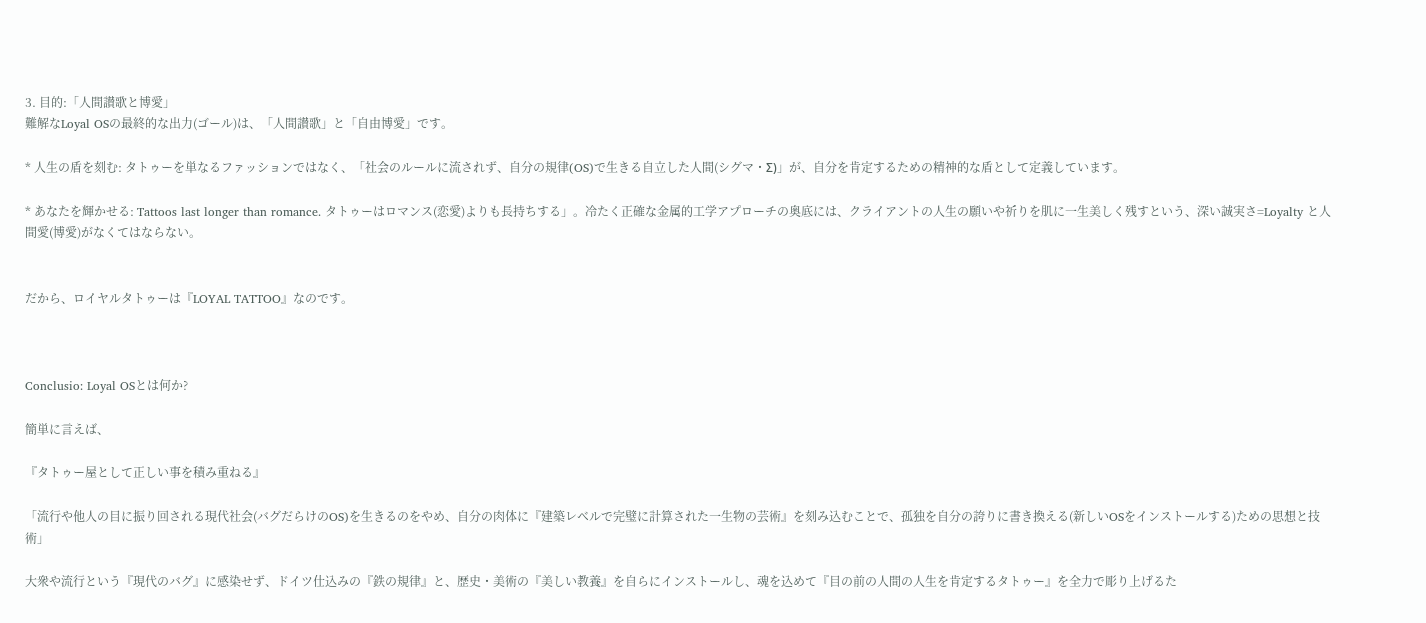3. 目的:「人間讃歌と博愛」
難解なLoyal OSの最終的な出力(ゴール)は、「人間讃歌」と「自由博愛」です。

* 人生の盾を刻む: タトゥーを単なるファッションではなく、「社会のルールに流されず、自分の規律(OS)で生きる自立した人間(シグマ・Σ)」が、自分を肯定するための精神的な盾として定義しています。

* あなたを輝かせる: Tattoos last longer than romance. タトゥーはロマンス(恋愛)よりも長持ちする」。冷たく正確な金属的工学アプローチの奥底には、クライアントの人生の願いや祈りを肌に一生美しく残すという、深い誠実さ=Loyalty と人間愛(博愛)がなくてはならない。


だから、ロイヤルタトゥーは『LOYAL TATTOO』なのです。



Conclusio: Loyal OSとは何か?

簡単に言えば、

『タトゥー屋として正しい事を積み重ねる』

「流行や他人の目に振り回される現代社会(バグだらけのOS)を生きるのをやめ、自分の肉体に『建築レベルで完璧に計算された一生物の芸術』を刻み込むことで、孤独を自分の誇りに書き換える(新しいOSをインストールする)ための思想と技術」

大衆や流行という『現代のバグ』に感染せず、ドイツ仕込みの『鉄の規律』と、歴史・美術の『美しい教養』を自らにインストールし、魂を込めて『目の前の人間の人生を肯定するタトゥー』を全力で彫り上げるた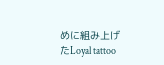めに組み上げたLoyal tattoo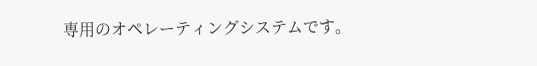専用のオペレーティングシステムです。